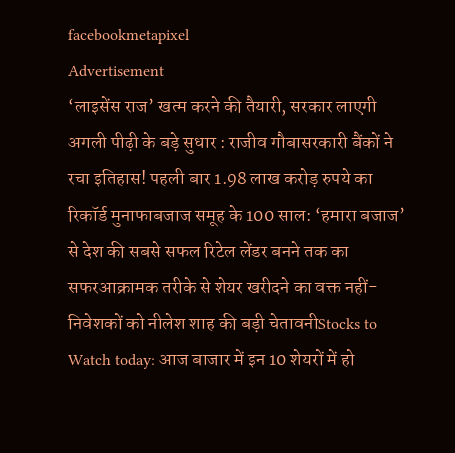facebookmetapixel
Advertisement
‘लाइसेंस राज’ खत्म करने की तैयारी, सरकार लाएगी अगली पीढ़ी के बड़े सुधार : राजीव गौबासरकारी बैंकों ने रचा इतिहास! पहली बार 1.98 लाख करोड़ रुपये का रिकॉर्ड मुनाफाबजाज समूह के 100 साल: ‘हमारा बजाज’ से देश की सबसे सफल रिटेल लेंडर बनने तक का सफरआक्रामक तरीके से शेयर खरीदने का वक्त नहीं- निवेशकों को नीलेश शाह की बड़ी चेतावनीStocks to Watch today: आज बाजार में इन 10 शेयरों में हो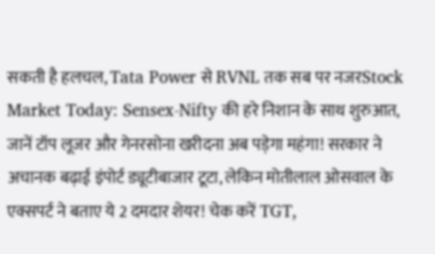सकती है हलचल, Tata Power से RVNL तक सब पर नजरStock Market Today: Sensex-Nifty की हरे निशान के साथ शुरुआत, जानें टॉप लूजर और गेनरसोना खरीदना अब पड़ेगा महंगा! सरकार ने अचानक बढ़ाई इंपोर्ट ड्यूटीबाजार टूटा, लेकिन मोतीलाल ओसवाल के एक्सपर्ट ने बताए ये 2 दमदार शेयर! चेक करें TGT,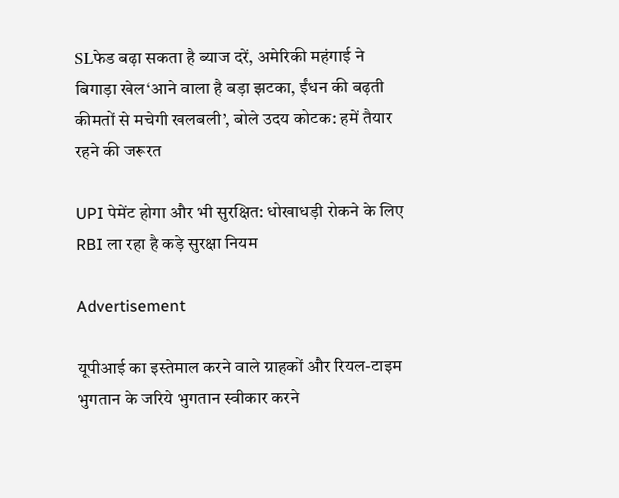SLफेड बढ़ा सकता है ब्याज दरें, अमेरिकी महंगाई ने बिगाड़ा खेल‘आने वाला है बड़ा झटका, ईंधन की बढ़ती कीमतों से मचेगी खलबली’, बोले उदय कोटक: हमें तैयार रहने की जरूरत

UPI पेमेंट होगा और भी सुरक्षित: धोखाधड़ी रोकने के लिए RBI ला रहा है कड़े सुरक्षा नियम

Advertisement

यूपीआई का इस्तेमाल करने वाले ग्राहकों और रियल-टाइम भुगतान के जरिये भुगतान स्वीकार करने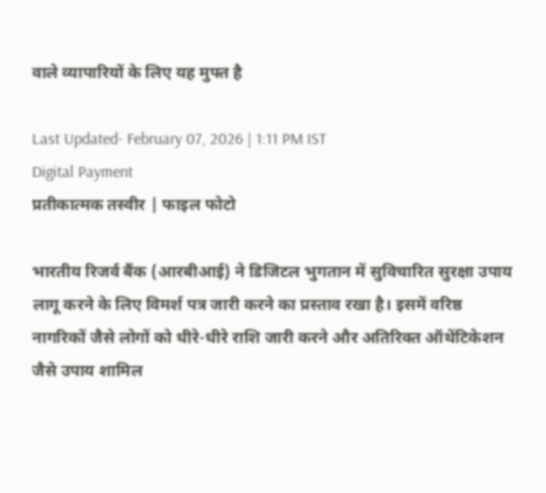वाले व्यापारियों के लिए यह मुफ्त है

Last Updated- February 07, 2026 | 1:11 PM IST
Digital Payment
प्रतीकात्मक तस्वीर | फाइल फोटो

भारतीय रिजर्व बैंक (आरबीआई) ने डिजिटल भुगतान में सुविचारित सुरक्षा उपाय लागू करने के लिए विमर्श पत्र जारी करने का प्रस्ताव रखा है। इसमें वरिष्ठ नागरिकों जैसे लोगों को धीरे-धीरे राशि जारी करने और अतिरिक्त ऑथेंटिकेशन जैसे उपाय शामिल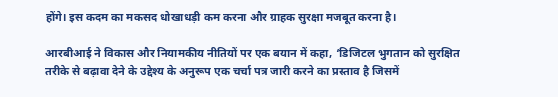होंगे। इस कदम का मकसद धोखाधड़ी कम करना और ग्राहक सुरक्षा मजबूत करना है।

आरबीआई ने विकास और नियामकीय नीतियों पर एक बयान में कहा, ‘डिजिटल भुगतान को सुरक्षित तरीके से बढ़ावा देने के उद्देश्य के अनुरूप एक चर्चा पत्र जारी करने का प्रस्ताव है जिसमें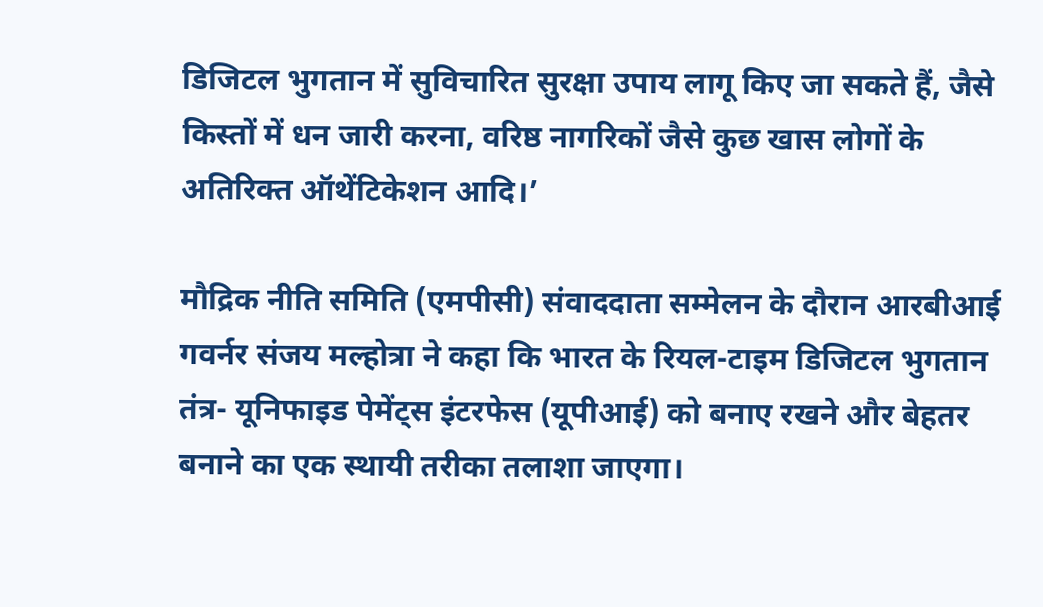डिजिटल भुगतान में सुविचारित सुरक्षा उपाय लागू किए जा सकते हैं, जैसे किस्तों में धन जारी करना, वरिष्ठ नागरिकों जैसे कुछ खास लोगों के अतिरिक्त ऑथेंटिकेशन आदि।’

मौद्रिक नीति समिति (एमपीसी) संवाददाता सम्मेलन के दौरान आरबीआई गवर्नर संजय मल्होत्रा ने कहा कि भारत के रियल-टाइम डिजिटल भुगतान तंत्र- यूनिफाइड पेमेंट्स इंटरफेस (यूपीआई) को बनाए रखने और बेहतर बनाने का एक स्थायी तरीका तलाशा जाएगा।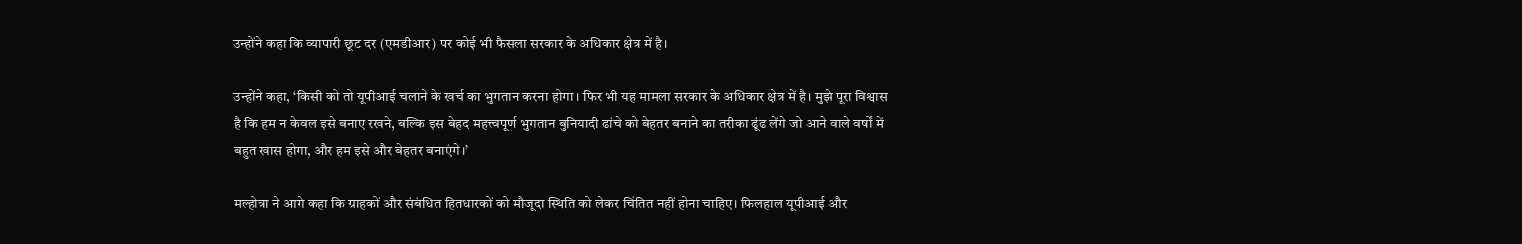उन्होंने कहा कि व्यापारी छूट दर (एमडीआर) पर कोई भी फैसला सरकार के अधिकार क्षेत्र में है।

उन्होंने कहा, ‘किसी को तो यूपीआई चलाने के खर्च का भुगतान करना होगा। फिर भी यह मामला सरकार के अधिकार क्षेत्र में है। मुझे पूरा विश्वास है कि हम न केवल इसे बनाए रखने, बल्कि इस बेहद महत्त्वपूर्ण भुगतान बुनियादी ढांचे को बेहतर बनाने का तरीका ढूंढ लेंगे जो आने वाले वर्षों में बहुत खास होगा, और हम इसे और बेहतर बनाएंगे।’

मल्होत्रा ने आगे कहा कि ग्राहकों और संबंधित हितधारकों को मौजूदा स्थिति को लेकर चिंतित नहीं होना चाहिए। फिलहाल यूपीआई और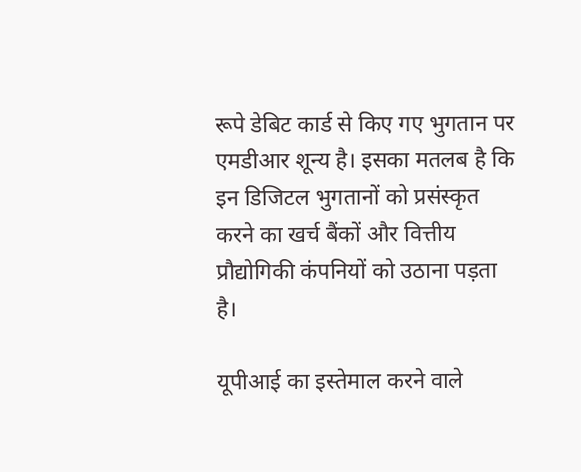रूपे डेबिट कार्ड से किए गए भुगतान पर एमडीआर शून्य है। इसका मतलब है कि इन डिजिटल भुगतानों को प्रसंस्कृत करने का खर्च बैंकों और वित्तीय प्रौद्योगिकी कंपनियों को उठाना पड़ता है।

यूपीआई का इस्तेमाल करने वाले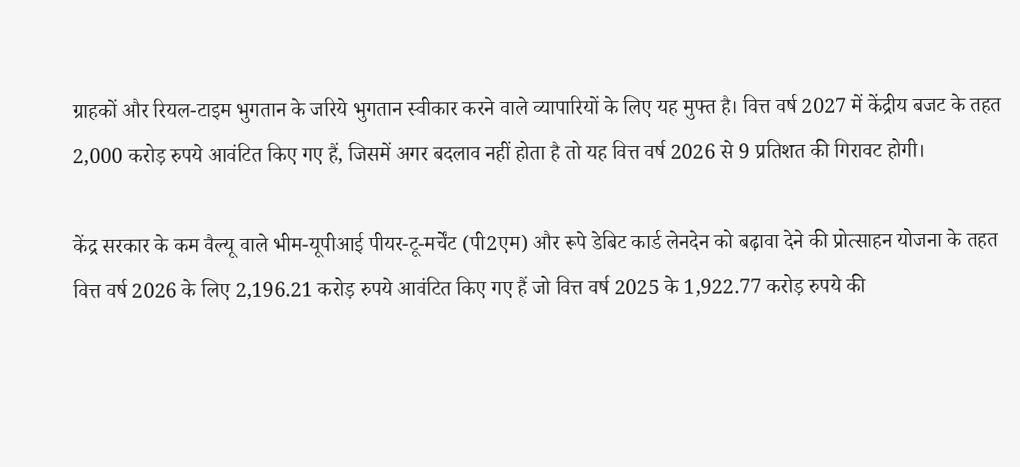ग्राहकों और रियल-टाइम भुगतान के जरिये भुगतान स्वीकार करने वाले व्यापारियों के लिए यह मुफ्त है। वित्त वर्ष 2027 में केंद्रीय बजट के तहत 2,000 करोड़ रुपये आवंटित किए गए हैं, जिसमें अगर बदलाव नहीं होता है तो यह वित्त वर्ष 2026 से 9 प्रतिशत की गिरावट होगी।

केंद्र सरकार के कम वैल्यू वाले भीम-यूपीआई पीयर-टू-मर्चेंट (पी2एम) और रूपे डेबिट कार्ड लेनदेन को बढ़ावा देने की प्रोत्साहन योजना के तहत वित्त वर्ष 2026 के लिए 2,196.21 करोड़ रुपये आवंटित किए गए हैं जो वित्त वर्ष 2025 के 1,922.77 करोड़ रुपये की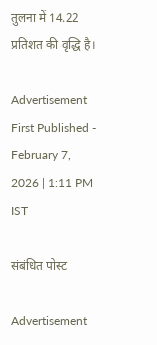तुलना में 14.22 प्रतिशत की वृद्धि है।

Advertisement
First Published - February 7, 2026 | 1:11 PM IST

संबंधित पोस्ट

Advertisement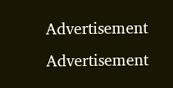Advertisement
Advertisement